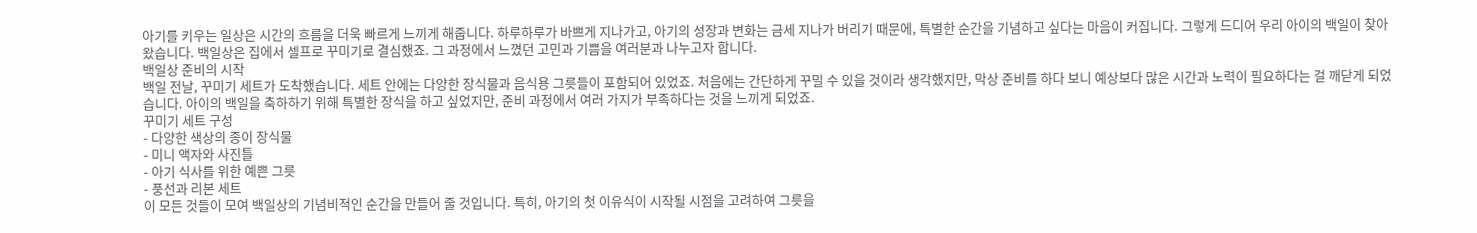아기를 키우는 일상은 시간의 흐름을 더욱 빠르게 느끼게 해줍니다. 하루하루가 바쁘게 지나가고, 아기의 성장과 변화는 금세 지나가 버리기 때문에, 특별한 순간을 기념하고 싶다는 마음이 커집니다. 그렇게 드디어 우리 아이의 백일이 찾아왔습니다. 백일상은 집에서 셀프로 꾸미기로 결심했죠. 그 과정에서 느꼈던 고민과 기쁨을 여러분과 나누고자 합니다.
백일상 준비의 시작
백일 전날, 꾸미기 세트가 도착했습니다. 세트 안에는 다양한 장식물과 음식용 그릇들이 포함되어 있었죠. 처음에는 간단하게 꾸밀 수 있을 것이라 생각했지만, 막상 준비를 하다 보니 예상보다 많은 시간과 노력이 필요하다는 걸 깨닫게 되었습니다. 아이의 백일을 축하하기 위해 특별한 장식을 하고 싶었지만, 준비 과정에서 여러 가지가 부족하다는 것을 느끼게 되었죠.
꾸미기 세트 구성
- 다양한 색상의 종이 장식물
- 미니 액자와 사진틀
- 아기 식사를 위한 예쁜 그릇
- 풍선과 리본 세트
이 모든 것들이 모여 백일상의 기념비적인 순간을 만들어 줄 것입니다. 특히, 아기의 첫 이유식이 시작될 시점을 고려하여 그릇을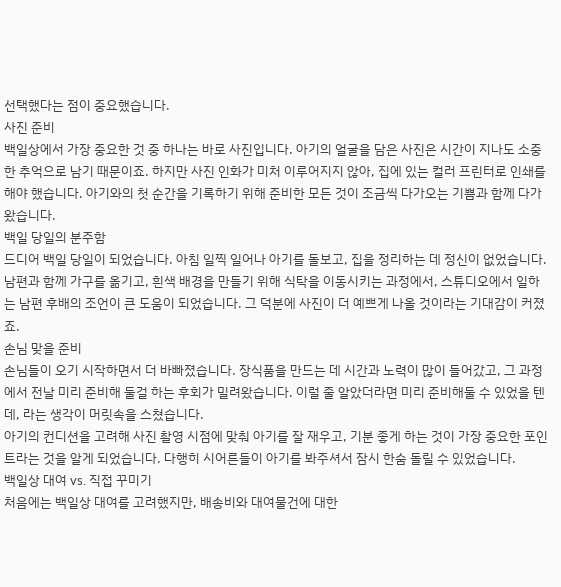선택했다는 점이 중요했습니다.
사진 준비
백일상에서 가장 중요한 것 중 하나는 바로 사진입니다. 아기의 얼굴을 담은 사진은 시간이 지나도 소중한 추억으로 남기 때문이죠. 하지만 사진 인화가 미처 이루어지지 않아, 집에 있는 컬러 프린터로 인쇄를 해야 했습니다. 아기와의 첫 순간을 기록하기 위해 준비한 모든 것이 조금씩 다가오는 기쁨과 함께 다가왔습니다.
백일 당일의 분주함
드디어 백일 당일이 되었습니다. 아침 일찍 일어나 아기를 돌보고, 집을 정리하는 데 정신이 없었습니다. 남편과 함께 가구를 옮기고, 흰색 배경을 만들기 위해 식탁을 이동시키는 과정에서, 스튜디오에서 일하는 남편 후배의 조언이 큰 도움이 되었습니다. 그 덕분에 사진이 더 예쁘게 나올 것이라는 기대감이 커졌죠.
손님 맞을 준비
손님들이 오기 시작하면서 더 바빠졌습니다. 장식품을 만드는 데 시간과 노력이 많이 들어갔고, 그 과정에서 전날 미리 준비해 둘걸 하는 후회가 밀려왔습니다. 이럴 줄 알았더라면 미리 준비해둘 수 있었을 텐데, 라는 생각이 머릿속을 스쳤습니다.
아기의 컨디션을 고려해 사진 촬영 시점에 맞춰 아기를 잘 재우고, 기분 좋게 하는 것이 가장 중요한 포인트라는 것을 알게 되었습니다. 다행히 시어른들이 아기를 봐주셔서 잠시 한숨 돌릴 수 있었습니다.
백일상 대여 vs. 직접 꾸미기
처음에는 백일상 대여를 고려했지만, 배송비와 대여물건에 대한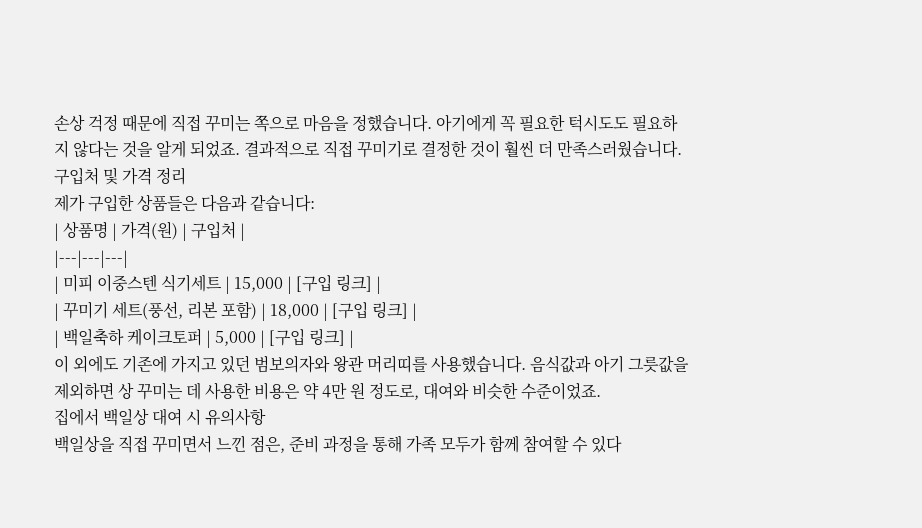손상 걱정 때문에 직접 꾸미는 쪽으로 마음을 정했습니다. 아기에게 꼭 필요한 턱시도도 필요하지 않다는 것을 알게 되었죠. 결과적으로 직접 꾸미기로 결정한 것이 훨씬 더 만족스러웠습니다.
구입처 및 가격 정리
제가 구입한 상품들은 다음과 같습니다:
| 상품명 | 가격(원) | 구입처 |
|---|---|---|
| 미피 이중스텐 식기세트 | 15,000 | [구입 링크] |
| 꾸미기 세트(풍선, 리본 포함) | 18,000 | [구입 링크] |
| 백일축하 케이크토퍼 | 5,000 | [구입 링크] |
이 외에도 기존에 가지고 있던 범보의자와 왕관 머리띠를 사용했습니다. 음식값과 아기 그릇값을 제외하면 상 꾸미는 데 사용한 비용은 약 4만 원 정도로, 대여와 비슷한 수준이었죠.
집에서 백일상 대여 시 유의사항
백일상을 직접 꾸미면서 느낀 점은, 준비 과정을 통해 가족 모두가 함께 참여할 수 있다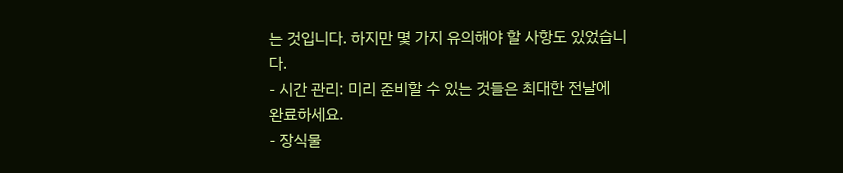는 것입니다. 하지만 몇 가지 유의해야 할 사항도 있었습니다.
- 시간 관리: 미리 준비할 수 있는 것들은 최대한 전날에 완료하세요.
- 장식물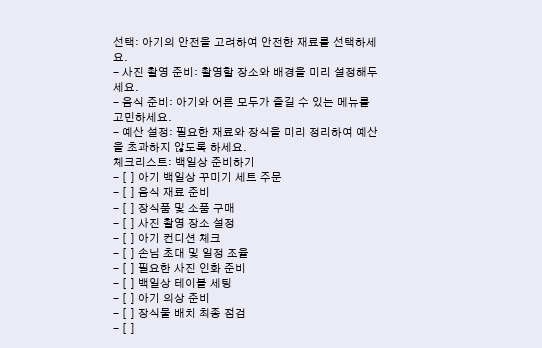선택: 아기의 안전을 고려하여 안전한 재료를 선택하세요.
- 사진 촬영 준비: 촬영할 장소와 배경을 미리 설정해두세요.
- 음식 준비: 아기와 어른 모두가 즐길 수 있는 메뉴를 고민하세요.
- 예산 설정: 필요한 재료와 장식을 미리 정리하여 예산을 초과하지 않도록 하세요.
체크리스트: 백일상 준비하기
- [ ] 아기 백일상 꾸미기 세트 주문
- [ ] 음식 재료 준비
- [ ] 장식품 및 소품 구매
- [ ] 사진 촬영 장소 설정
- [ ] 아기 컨디션 체크
- [ ] 손님 초대 및 일정 조율
- [ ] 필요한 사진 인화 준비
- [ ] 백일상 테이블 세팅
- [ ] 아기 의상 준비
- [ ] 장식물 배치 최종 점검
- [ ]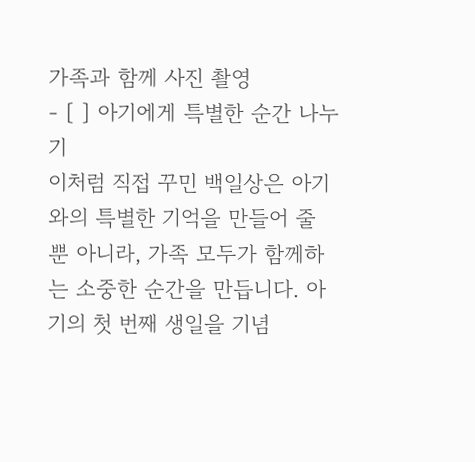가족과 함께 사진 촬영
- [ ] 아기에게 특별한 순간 나누기
이처럼 직접 꾸민 백일상은 아기와의 특별한 기억을 만들어 줄 뿐 아니라, 가족 모두가 함께하는 소중한 순간을 만듭니다. 아기의 첫 번째 생일을 기념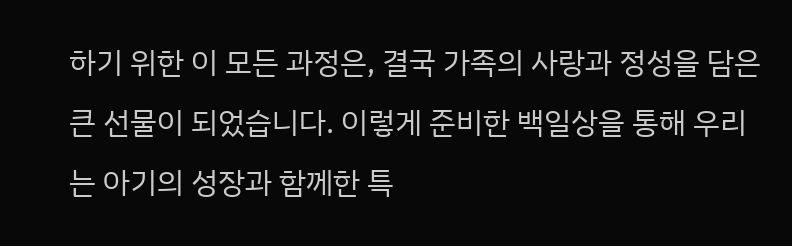하기 위한 이 모든 과정은, 결국 가족의 사랑과 정성을 담은 큰 선물이 되었습니다. 이렇게 준비한 백일상을 통해 우리는 아기의 성장과 함께한 특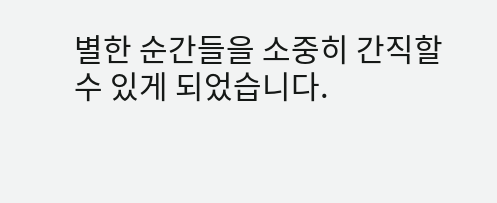별한 순간들을 소중히 간직할 수 있게 되었습니다.